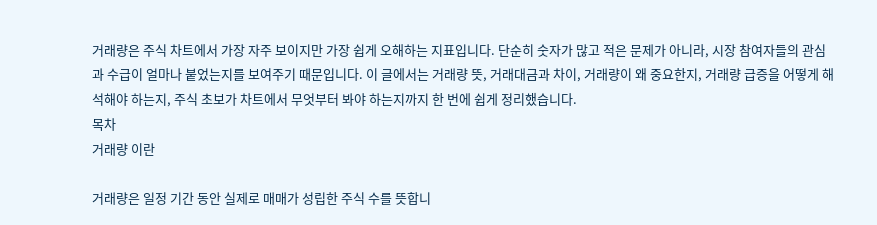거래량은 주식 차트에서 가장 자주 보이지만 가장 쉽게 오해하는 지표입니다. 단순히 숫자가 많고 적은 문제가 아니라, 시장 참여자들의 관심과 수급이 얼마나 붙었는지를 보여주기 때문입니다. 이 글에서는 거래량 뜻, 거래대금과 차이, 거래량이 왜 중요한지, 거래량 급증을 어떻게 해석해야 하는지, 주식 초보가 차트에서 무엇부터 봐야 하는지까지 한 번에 쉽게 정리했습니다.
목차
거래량 이란

거래량은 일정 기간 동안 실제로 매매가 성립한 주식 수를 뜻합니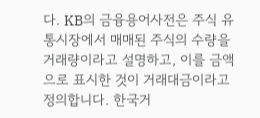다. KB의 금융용어사전은 주식 유통시장에서 매매된 주식의 수량을 거래량이라고 설명하고, 이를 금액으로 표시한 것이 거래대금이라고 정의합니다. 한국거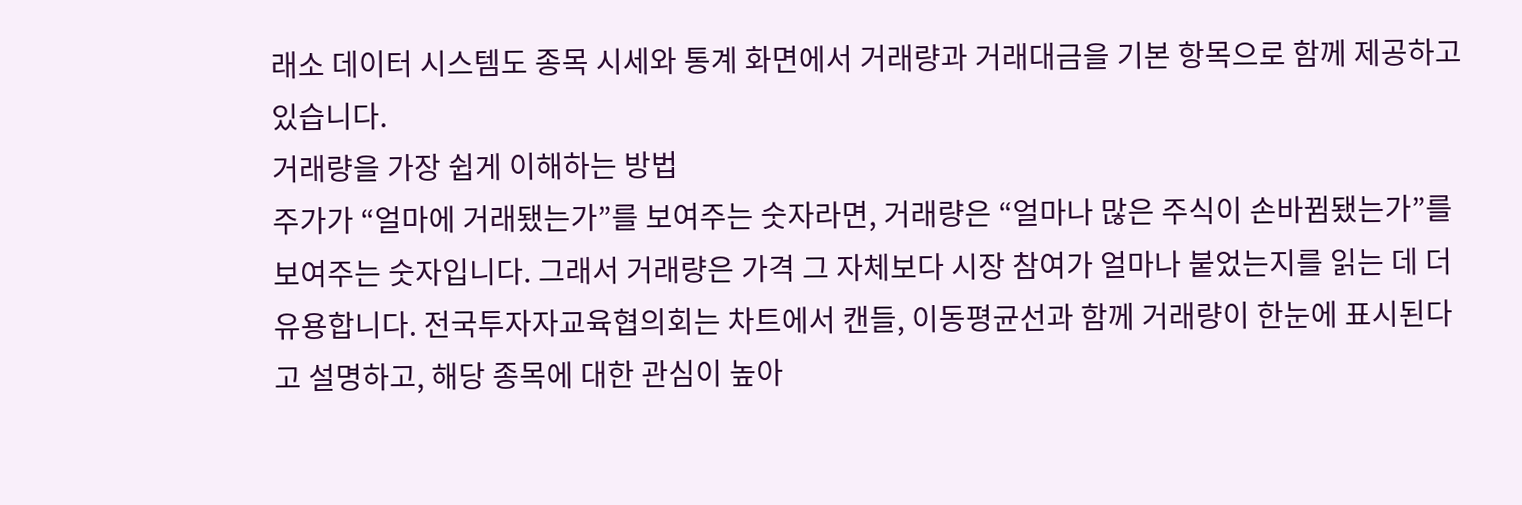래소 데이터 시스템도 종목 시세와 통계 화면에서 거래량과 거래대금을 기본 항목으로 함께 제공하고 있습니다.
거래량을 가장 쉽게 이해하는 방법
주가가 “얼마에 거래됐는가”를 보여주는 숫자라면, 거래량은 “얼마나 많은 주식이 손바뀜됐는가”를 보여주는 숫자입니다. 그래서 거래량은 가격 그 자체보다 시장 참여가 얼마나 붙었는지를 읽는 데 더 유용합니다. 전국투자자교육협의회는 차트에서 캔들, 이동평균선과 함께 거래량이 한눈에 표시된다고 설명하고, 해당 종목에 대한 관심이 높아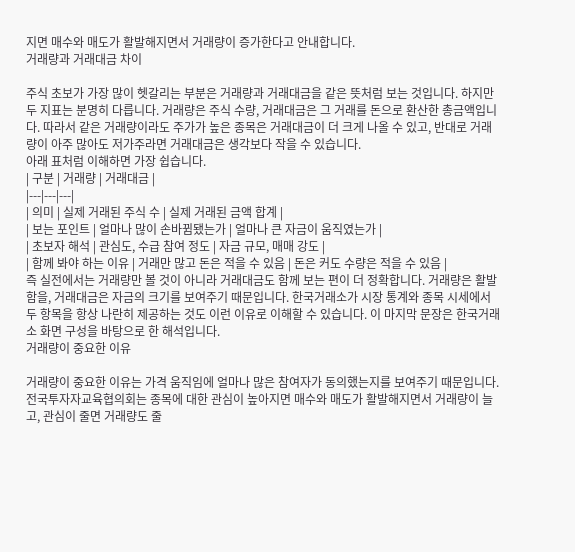지면 매수와 매도가 활발해지면서 거래량이 증가한다고 안내합니다.
거래량과 거래대금 차이

주식 초보가 가장 많이 헷갈리는 부분은 거래량과 거래대금을 같은 뜻처럼 보는 것입니다. 하지만 두 지표는 분명히 다릅니다. 거래량은 주식 수량, 거래대금은 그 거래를 돈으로 환산한 총금액입니다. 따라서 같은 거래량이라도 주가가 높은 종목은 거래대금이 더 크게 나올 수 있고, 반대로 거래량이 아주 많아도 저가주라면 거래대금은 생각보다 작을 수 있습니다.
아래 표처럼 이해하면 가장 쉽습니다.
| 구분 | 거래량 | 거래대금 |
|---|---|---|
| 의미 | 실제 거래된 주식 수 | 실제 거래된 금액 합계 |
| 보는 포인트 | 얼마나 많이 손바뀜됐는가 | 얼마나 큰 자금이 움직였는가 |
| 초보자 해석 | 관심도, 수급 참여 정도 | 자금 규모, 매매 강도 |
| 함께 봐야 하는 이유 | 거래만 많고 돈은 적을 수 있음 | 돈은 커도 수량은 적을 수 있음 |
즉 실전에서는 거래량만 볼 것이 아니라 거래대금도 함께 보는 편이 더 정확합니다. 거래량은 활발함을, 거래대금은 자금의 크기를 보여주기 때문입니다. 한국거래소가 시장 통계와 종목 시세에서 두 항목을 항상 나란히 제공하는 것도 이런 이유로 이해할 수 있습니다. 이 마지막 문장은 한국거래소 화면 구성을 바탕으로 한 해석입니다.
거래량이 중요한 이유

거래량이 중요한 이유는 가격 움직임에 얼마나 많은 참여자가 동의했는지를 보여주기 때문입니다. 전국투자자교육협의회는 종목에 대한 관심이 높아지면 매수와 매도가 활발해지면서 거래량이 늘고, 관심이 줄면 거래량도 줄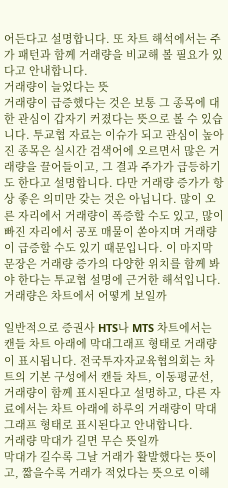어든다고 설명합니다. 또 차트 해석에서는 주가 패턴과 함께 거래량을 비교해 볼 필요가 있다고 안내합니다.
거래량이 늘었다는 뜻
거래량이 급증했다는 것은 보통 그 종목에 대한 관심이 갑자기 커졌다는 뜻으로 볼 수 있습니다. 투교협 자료는 이슈가 되고 관심이 높아진 종목은 실시간 검색어에 오르면서 많은 거래량을 끌어들이고, 그 결과 주가가 급등하기도 한다고 설명합니다. 다만 거래량 증가가 항상 좋은 의미만 갖는 것은 아닙니다. 많이 오른 자리에서 거래량이 폭증할 수도 있고, 많이 빠진 자리에서 공포 매물이 쏟아지며 거래량이 급증할 수도 있기 때문입니다. 이 마지막 문장은 거래량 증가의 다양한 위치를 함께 봐야 한다는 투교협 설명에 근거한 해석입니다.
거래량은 차트에서 어떻게 보일까

일반적으로 증권사 HTS나 MTS 차트에서는 캔들 차트 아래에 막대그래프 형태로 거래량이 표시됩니다. 전국투자자교육협의회는 차트의 기본 구성에서 캔들 차트, 이동평균선, 거래량이 함께 표시된다고 설명하고, 다른 자료에서는 차트 아래에 하루의 거래량이 막대그래프 형태로 표시된다고 안내합니다.
거래량 막대가 길면 무슨 뜻일까
막대가 길수록 그날 거래가 활발했다는 뜻이고, 짧을수록 거래가 적었다는 뜻으로 이해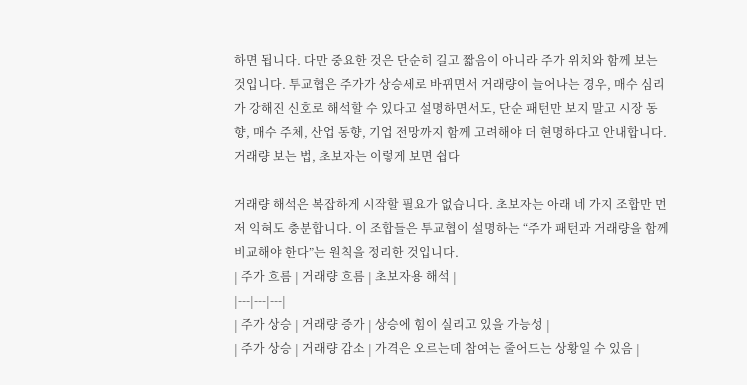하면 됩니다. 다만 중요한 것은 단순히 길고 짧음이 아니라 주가 위치와 함께 보는 것입니다. 투교협은 주가가 상승세로 바뀌면서 거래량이 늘어나는 경우, 매수 심리가 강해진 신호로 해석할 수 있다고 설명하면서도, 단순 패턴만 보지 말고 시장 동향, 매수 주체, 산업 동향, 기업 전망까지 함께 고려해야 더 현명하다고 안내합니다.
거래량 보는 법, 초보자는 이렇게 보면 쉽다

거래량 해석은 복잡하게 시작할 필요가 없습니다. 초보자는 아래 네 가지 조합만 먼저 익혀도 충분합니다. 이 조합들은 투교협이 설명하는 “주가 패턴과 거래량을 함께 비교해야 한다”는 원칙을 정리한 것입니다.
| 주가 흐름 | 거래량 흐름 | 초보자용 해석 |
|---|---|---|
| 주가 상승 | 거래량 증가 | 상승에 힘이 실리고 있을 가능성 |
| 주가 상승 | 거래량 감소 | 가격은 오르는데 참여는 줄어드는 상황일 수 있음 |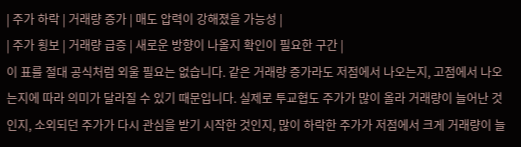| 주가 하락 | 거래량 증가 | 매도 압력이 강해졌을 가능성 |
| 주가 횡보 | 거래량 급증 | 새로운 방향이 나올지 확인이 필요한 구간 |
이 표를 절대 공식처럼 외울 필요는 없습니다. 같은 거래량 증가라도 저점에서 나오는지, 고점에서 나오는지에 따라 의미가 달라질 수 있기 때문입니다. 실제로 투교협도 주가가 많이 올라 거래량이 늘어난 것인지, 소외되던 주가가 다시 관심을 받기 시작한 것인지, 많이 하락한 주가가 저점에서 크게 거래량이 늘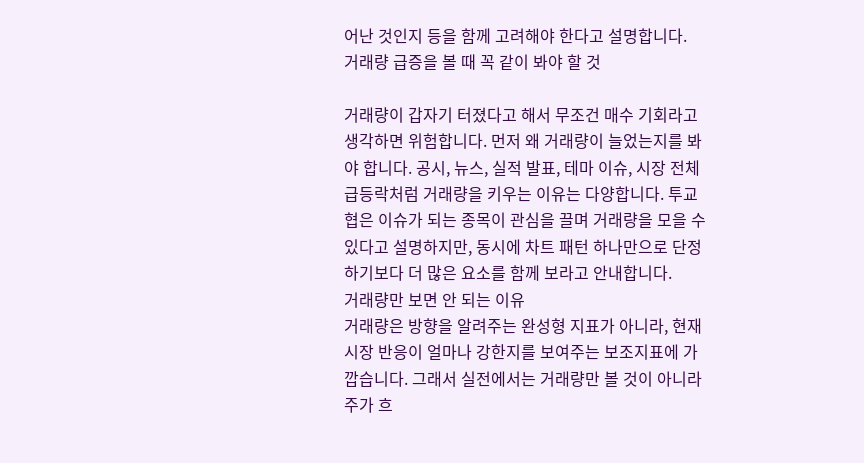어난 것인지 등을 함께 고려해야 한다고 설명합니다.
거래량 급증을 볼 때 꼭 같이 봐야 할 것

거래량이 갑자기 터졌다고 해서 무조건 매수 기회라고 생각하면 위험합니다. 먼저 왜 거래량이 늘었는지를 봐야 합니다. 공시, 뉴스, 실적 발표, 테마 이슈, 시장 전체 급등락처럼 거래량을 키우는 이유는 다양합니다. 투교협은 이슈가 되는 종목이 관심을 끌며 거래량을 모을 수 있다고 설명하지만, 동시에 차트 패턴 하나만으로 단정하기보다 더 많은 요소를 함께 보라고 안내합니다.
거래량만 보면 안 되는 이유
거래량은 방향을 알려주는 완성형 지표가 아니라, 현재 시장 반응이 얼마나 강한지를 보여주는 보조지표에 가깝습니다. 그래서 실전에서는 거래량만 볼 것이 아니라 주가 흐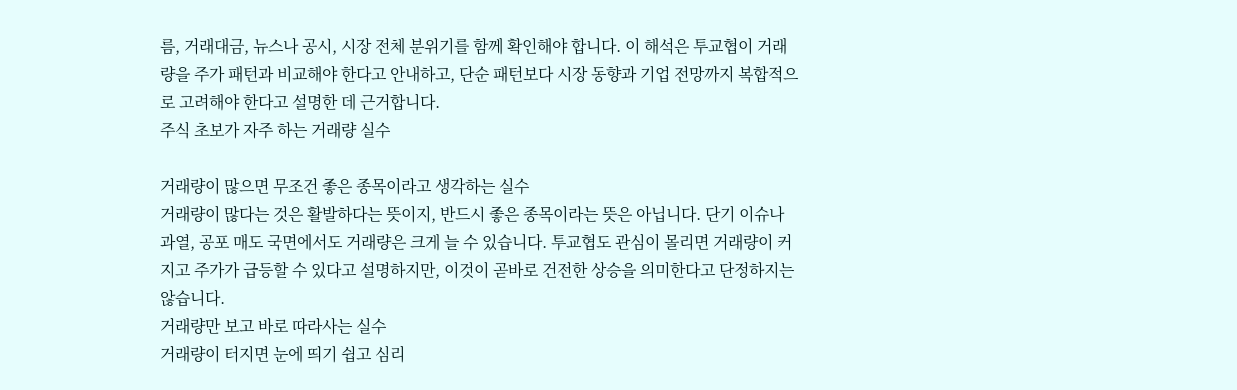름, 거래대금, 뉴스나 공시, 시장 전체 분위기를 함께 확인해야 합니다. 이 해석은 투교협이 거래량을 주가 패턴과 비교해야 한다고 안내하고, 단순 패턴보다 시장 동향과 기업 전망까지 복합적으로 고려해야 한다고 설명한 데 근거합니다.
주식 초보가 자주 하는 거래량 실수

거래량이 많으면 무조건 좋은 종목이라고 생각하는 실수
거래량이 많다는 것은 활발하다는 뜻이지, 반드시 좋은 종목이라는 뜻은 아닙니다. 단기 이슈나 과열, 공포 매도 국면에서도 거래량은 크게 늘 수 있습니다. 투교협도 관심이 몰리면 거래량이 커지고 주가가 급등할 수 있다고 설명하지만, 이것이 곧바로 건전한 상승을 의미한다고 단정하지는 않습니다.
거래량만 보고 바로 따라사는 실수
거래량이 터지면 눈에 띄기 쉽고 심리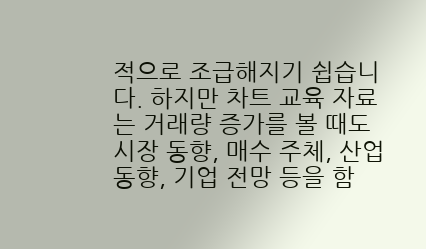적으로 조급해지기 쉽습니다. 하지만 차트 교육 자료는 거래량 증가를 볼 때도 시장 동향, 매수 주체, 산업 동향, 기업 전망 등을 함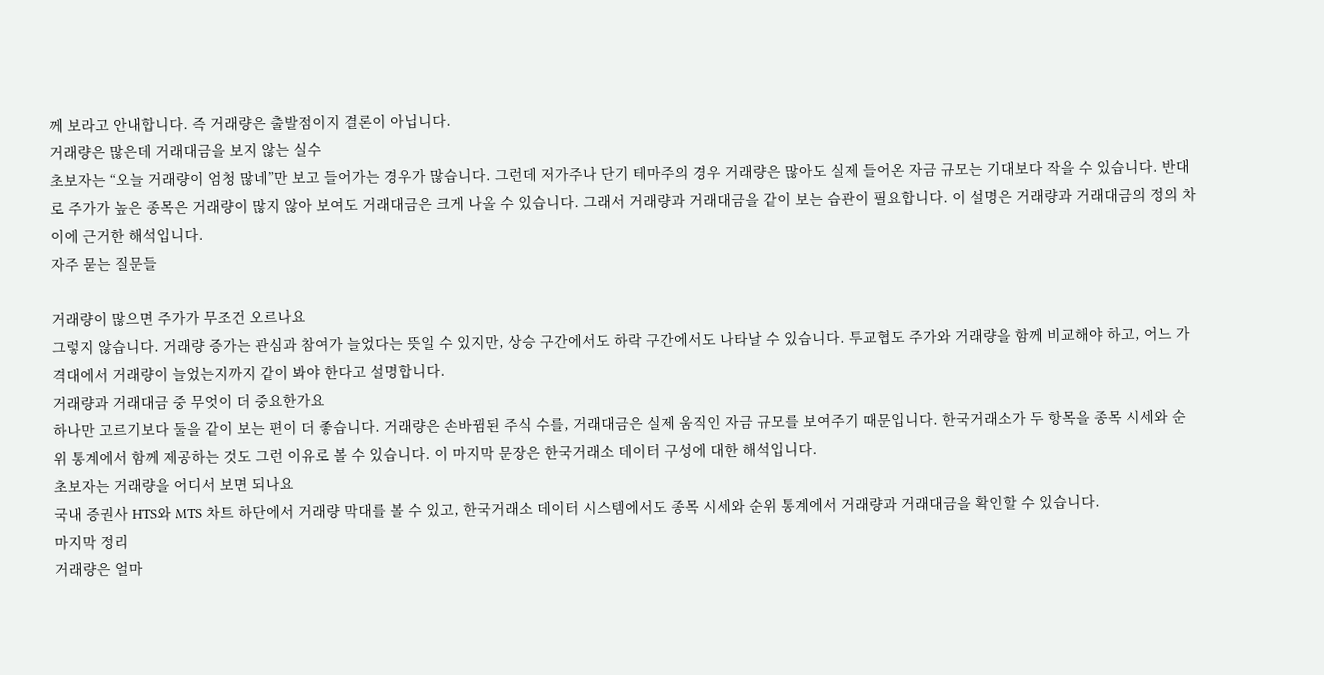께 보라고 안내합니다. 즉 거래량은 출발점이지 결론이 아닙니다.
거래량은 많은데 거래대금을 보지 않는 실수
초보자는 “오늘 거래량이 엄청 많네”만 보고 들어가는 경우가 많습니다. 그런데 저가주나 단기 테마주의 경우 거래량은 많아도 실제 들어온 자금 규모는 기대보다 작을 수 있습니다. 반대로 주가가 높은 종목은 거래량이 많지 않아 보여도 거래대금은 크게 나올 수 있습니다. 그래서 거래량과 거래대금을 같이 보는 습관이 필요합니다. 이 설명은 거래량과 거래대금의 정의 차이에 근거한 해석입니다.
자주 묻는 질문들

거래량이 많으면 주가가 무조건 오르나요
그렇지 않습니다. 거래량 증가는 관심과 참여가 늘었다는 뜻일 수 있지만, 상승 구간에서도 하락 구간에서도 나타날 수 있습니다. 투교협도 주가와 거래량을 함께 비교해야 하고, 어느 가격대에서 거래량이 늘었는지까지 같이 봐야 한다고 설명합니다.
거래량과 거래대금 중 무엇이 더 중요한가요
하나만 고르기보다 둘을 같이 보는 편이 더 좋습니다. 거래량은 손바뀜된 주식 수를, 거래대금은 실제 움직인 자금 규모를 보여주기 때문입니다. 한국거래소가 두 항목을 종목 시세와 순위 통계에서 함께 제공하는 것도 그런 이유로 볼 수 있습니다. 이 마지막 문장은 한국거래소 데이터 구성에 대한 해석입니다.
초보자는 거래량을 어디서 보면 되나요
국내 증권사 HTS와 MTS 차트 하단에서 거래량 막대를 볼 수 있고, 한국거래소 데이터 시스템에서도 종목 시세와 순위 통계에서 거래량과 거래대금을 확인할 수 있습니다.
마지막 정리
거래량은 얼마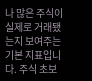나 많은 주식이 실제로 거래됐는지 보여주는 기본 지표입니다. 주식 초보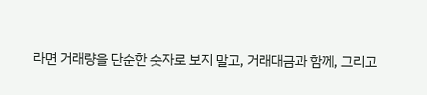라면 거래량을 단순한 숫자로 보지 말고, 거래대금과 함께, 그리고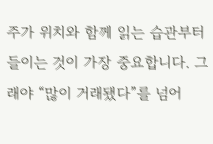주가 위치와 함께 읽는 습관부터 들이는 것이 가장 중요합니다. 그래야 “많이 거래됐다”를 넘어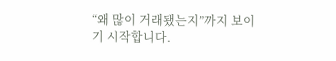“왜 많이 거래됐는지”까지 보이기 시작합니다.